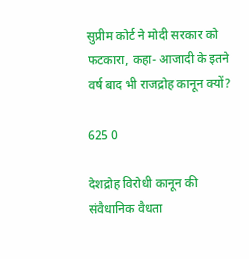सुप्रीम कोर्ट ने मोदी सरकार को फटकारा, कहा- आजादी के इतने वर्ष बाद भी राजद्रोह कानून क्यों?

625 0

देशद्रोह विरोधी कानून की संवैधानिक वैधता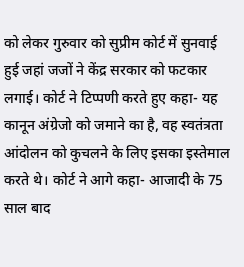को लेकर गुरुवार को सुप्रीम कोर्ट में सुनवाई हुई जहां जजों ने केंद्र सरकार को फटकार लगाई। कोर्ट ने टिप्पणी करते हुए कहा- यह कानून अंग्रेजो को जमाने का है, वह स्वतंत्रता आंदोलन को कुचलने के लिए इसका इस्तेमाल करते थे। कोर्ट ने आगे कहा- आजादी के 75 साल बाद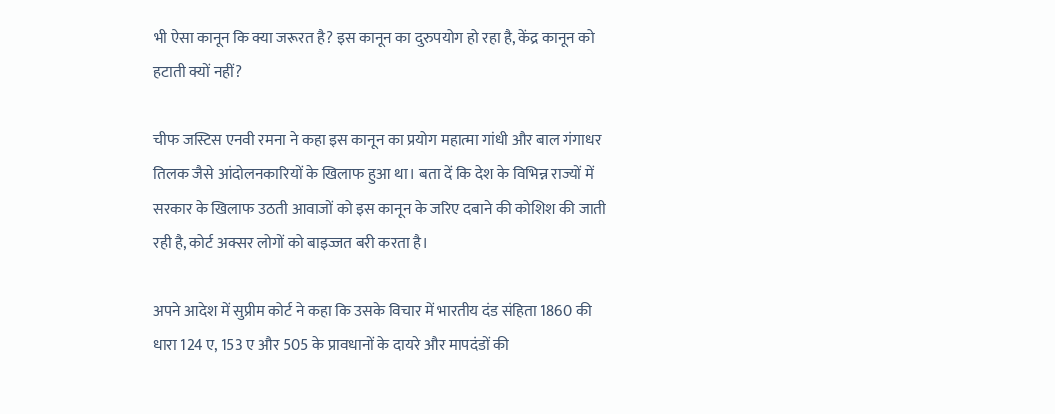भी ऐसा कानून कि क्या जरूरत है? इस कानून का दुरुपयोग हो रहा है, केंद्र कानून को हटाती क्यों नहीं?

चीफ जस्टिस एनवी रमना ने कहा इस कानून का प्रयोग महात्मा गांधी और बाल गंगाधर तिलक जैसे आंदोलनकारियों के खिलाफ हुआ था। बता दें कि देश के विभिन्न राज्यों में सरकार के खिलाफ उठती आवाजों को इस कानून के जरिए दबाने की कोशिश की जाती रही है, कोर्ट अक्सर लोगों को बाइज्जत बरी करता है।

अपने आदेश में सुप्रीम कोर्ट ने कहा कि उसके विचार में भारतीय दंड संहिता 1860 की धारा 124 ए, 153 ए और 505 के प्रावधानों के दायरे और मापदंडों की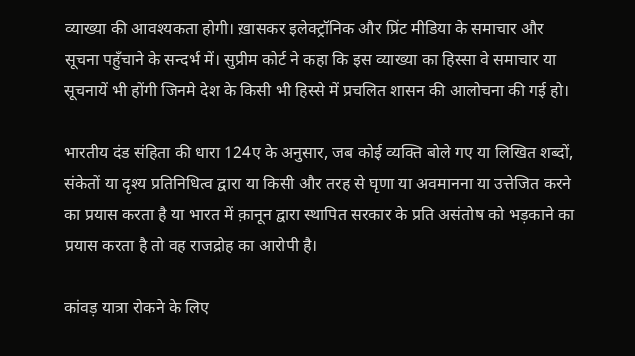व्याख्या की आवश्यकता होगी। ख़ासकर इलेक्ट्रॉनिक और प्रिंट मीडिया के समाचार और सूचना पहुँचाने के सन्दर्भ में। सुप्रीम कोर्ट ने कहा कि इस व्याख्या का हिस्सा वे समाचार या सूचनायें भी होंगी जिनमे देश के किसी भी हिस्से में प्रचलित शासन की आलोचना की गई हो।

भारतीय दंड संहिता की धारा 124ए के अनुसार, जब कोई व्यक्ति बोले गए या लिखित शब्दों, संकेतों या दृश्य प्रतिनिधित्व द्वारा या किसी और तरह से घृणा या अवमानना या उत्तेजित करने का प्रयास करता है या भारत में क़ानून द्वारा स्थापित सरकार के प्रति असंतोष को भड़काने का प्रयास करता है तो वह राजद्रोह का आरोपी है।

कांवड़ यात्रा रोकने के लिए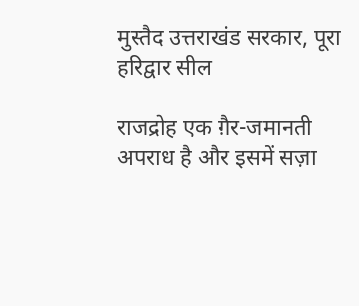मुस्तैद उत्तराखंड सरकार, पूरा हरिद्वार सील

राजद्रोह एक ग़ैर-जमानती अपराध है और इसमें सज़ा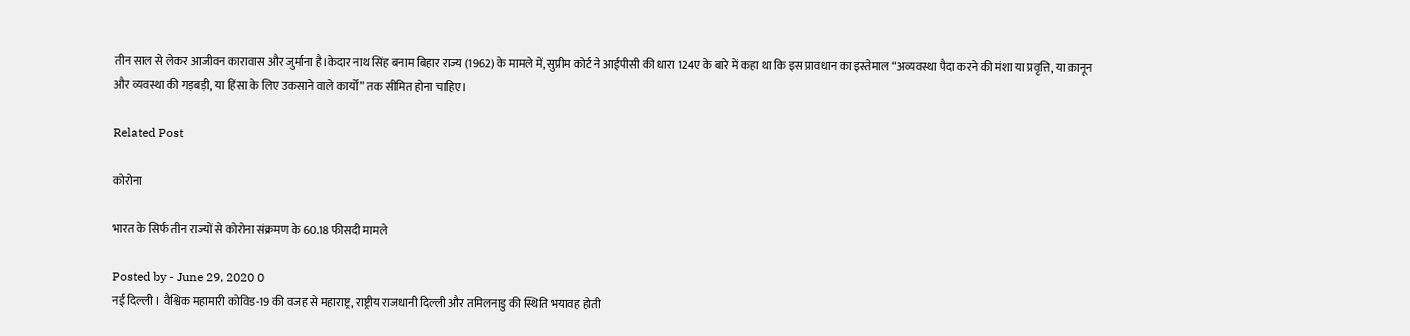तीन साल से लेकर आजीवन कारावास और जुर्माना है।केदार नाथ सिंह बनाम बिहार राज्य (1962) के मामले में, सुप्रीम कोर्ट ने आईपीसी की धारा 124ए के बारे में कहा था कि इस प्रावधान का इस्तेमाल “अव्यवस्था पैदा करने की मंशा या प्रवृत्ति, या क़ानून और व्यवस्था की गड़बड़ी, या हिंसा के लिए उकसाने वाले कार्यों” तक सीमित होना चाहिए।

Related Post

कोरोना

भारत के सिर्फ तीन राज्यों से कोरोना संक्रमण के 60.18 फीसदी मामले

Posted by - June 29, 2020 0
नई दिल्ली । वैश्विक महामारी कोविड-19 की वजह से महाराष्ट्र, राष्ट्रीय राजधानी दिल्ली और तमिलनाडु की स्थिति भयावह होती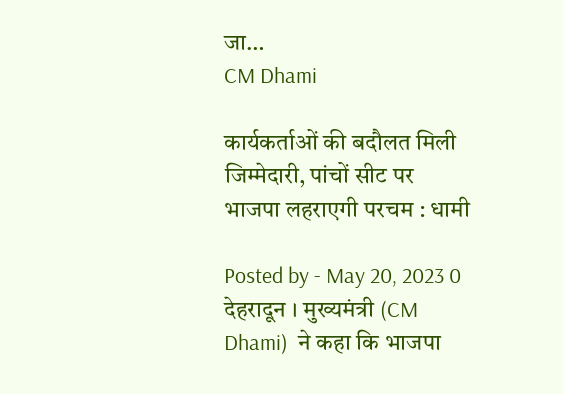जा…
CM Dhami

कार्यकर्ताओं की बदौलत मिली जिम्मेदारी, पांचों सीट पर भाजपा लहराएगी परचम : धामी

Posted by - May 20, 2023 0
देहरादून । मुख्यमंत्री (CM Dhami)  ने कहा कि भाजपा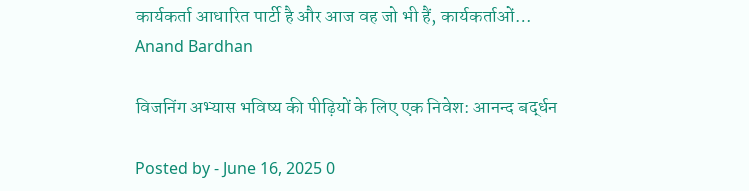कार्यकर्ता आधारित पार्टी है और आज वह जो भी हैं, कार्यकर्ताओं…
Anand Bardhan

विजनिंग अभ्यास भविष्य की पीढ़ियों के लिए एक निवेश: आनन्द बर्द्धन

Posted by - June 16, 2025 0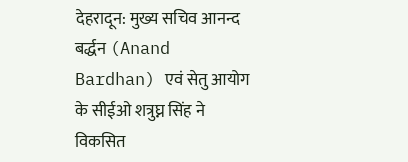देहरादून: मुख्य सचिव आनन्द बर्द्धन (Anand Bardhan) एवं सेतु आयोग के सीईओ शत्रुघ्न सिंह ने विकसित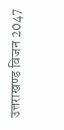उत्तराखण्ड विजन 2047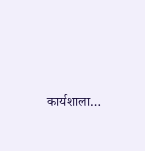कार्यशाला…